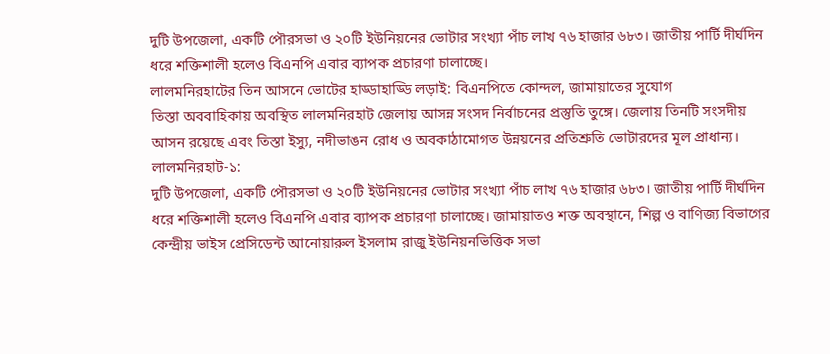দুটি উপজেলা, একটি পৌরসভা ও ২০টি ইউনিয়নের ভোটার সংখ্যা পাঁচ লাখ ৭৬ হাজার ৬৮৩। জাতীয় পার্টি দীর্ঘদিন ধরে শক্তিশালী হলেও বিএনপি এবার ব্যাপক প্রচারণা চালাচ্ছে।
লালমনিরহাটের তিন আসনে ভোটের হাড্ডাহাড্ডি লড়াই: বিএনপিতে কোন্দল, জামায়াতের সুযোগ
তিস্তা অববাহিকায় অবস্থিত লালমনিরহাট জেলায় আসন্ন সংসদ নির্বাচনের প্রস্তুতি তুঙ্গে। জেলায় তিনটি সংসদীয় আসন রয়েছে এবং তিস্তা ইস্যু, নদীভাঙন রোধ ও অবকাঠামোগত উন্নয়নের প্রতিশ্রুতি ভোটারদের মূল প্রাধান্য।
লালমনিরহাট-১:
দুটি উপজেলা, একটি পৌরসভা ও ২০টি ইউনিয়নের ভোটার সংখ্যা পাঁচ লাখ ৭৬ হাজার ৬৮৩। জাতীয় পার্টি দীর্ঘদিন ধরে শক্তিশালী হলেও বিএনপি এবার ব্যাপক প্রচারণা চালাচ্ছে। জামায়াতও শক্ত অবস্থানে, শিল্প ও বাণিজ্য বিভাগের কেন্দ্রীয় ভাইস প্রেসিডেন্ট আনোয়ারুল ইসলাম রাজু ইউনিয়নভিত্তিক সভা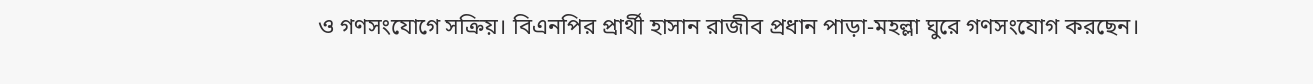ও গণসংযোগে সক্রিয়। বিএনপির প্রার্থী হাসান রাজীব প্রধান পাড়া-মহল্লা ঘুরে গণসংযোগ করছেন।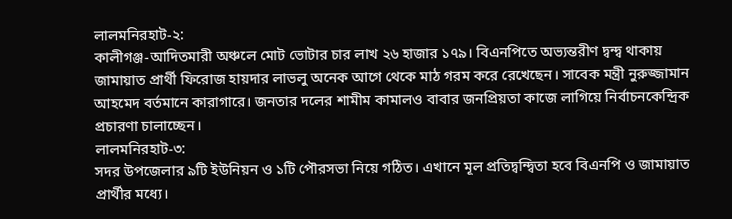লালমনিরহাট-২:
কালীগঞ্জ-আদিতমারী অঞ্চলে মোট ভোটার চার লাখ ২৬ হাজার ১৭৯। বিএনপিতে অভ্যন্তরীণ দ্বন্দ্ব থাকায় জামায়াত প্রার্থী ফিরোজ হায়দার লাভলু অনেক আগে থেকে মাঠ গরম করে রেখেছেন। সাবেক মন্ত্রী নুরুজ্জামান আহমেদ বর্তমানে কারাগারে। জনতার দলের শামীম কামালও বাবার জনপ্রিয়তা কাজে লাগিয়ে নির্বাচনকেন্দ্রিক প্রচারণা চালাচ্ছেন।
লালমনিরহাট-৩:
সদর উপজেলার ৯টি ইউনিয়ন ও ১টি পৌরসভা নিয়ে গঠিত। এখানে মূল প্রতিদ্বন্দ্বিতা হবে বিএনপি ও জামায়াত প্রার্থীর মধ্যে।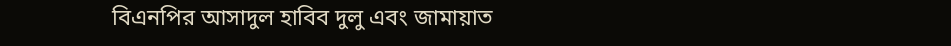বিএনপির আসাদুল হাবিব দুলু এবং জামায়াত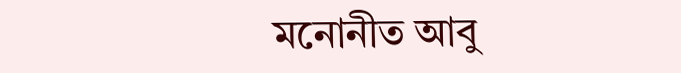মনোনীত আবু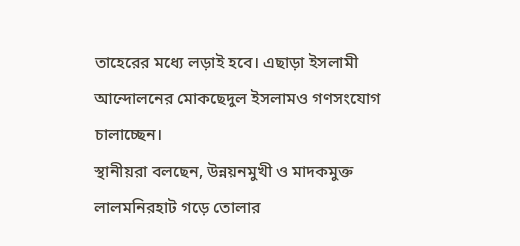তাহেরের মধ্যে লড়াই হবে। এছাড়া ইসলামী আন্দোলনের মোকছেদুল ইসলামও গণসংযোগ চালাচ্ছেন।
স্থানীয়রা বলছেন, উন্নয়নমুখী ও মাদকমুক্ত লালমনিরহাট গড়ে তোলার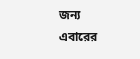জন্য এবারের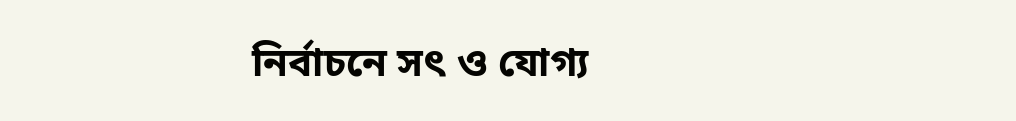নির্বাচনে সৎ ও যোগ্য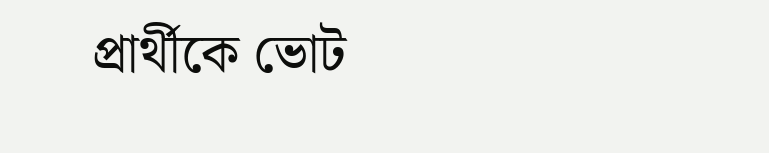প্রার্থীকে ভোট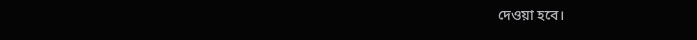দেওয়া হবে।